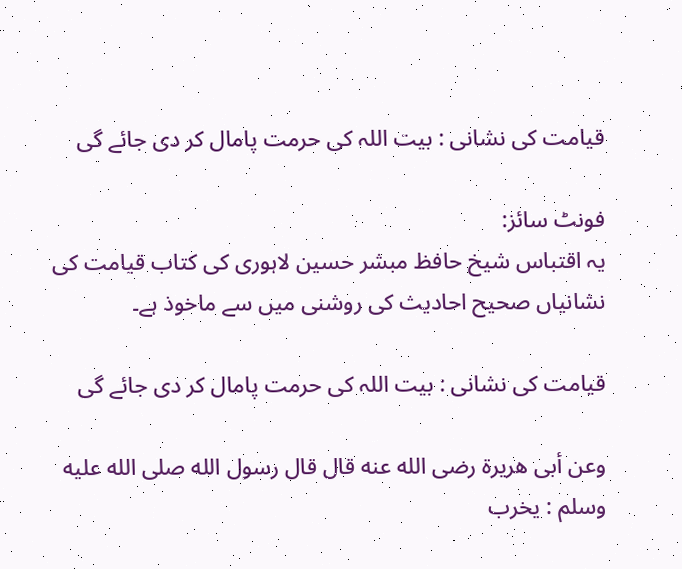قیامت کی نشانی : بیت اللہ کی حرمت پامال کر دی جائے گی

فونٹ سائز:
یہ اقتباس شیخ حافظ مبشر حسین لاہوری کی کتاب قیامت کی نشانیاں صحیح احادیث کی روشنی میں سے ماخوذ ہے۔

قیامت کی نشانی : بیت اللہ کی حرمت پامال کر دی جائے گی

وعن أبى هريرة رضى الله عنه قال قال رسول الله صلى الله عليه وسلم : يخرب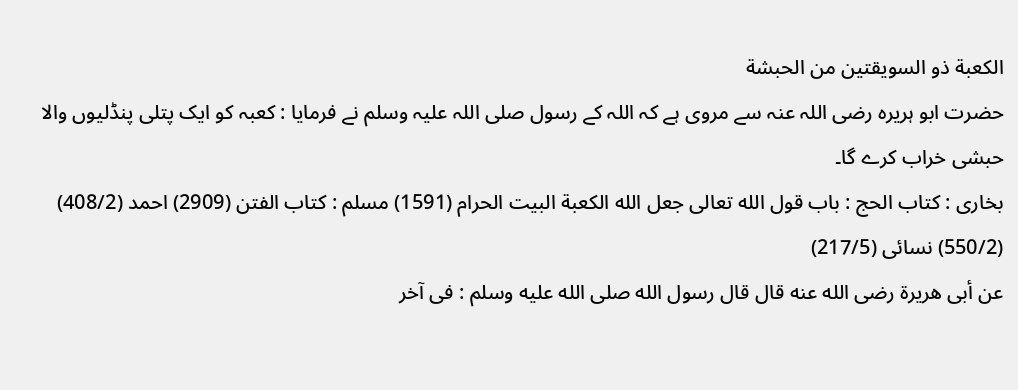الكعبة ذو السويقتين من الحبشة
حضرت ابو ہریرہ رضی اللہ عنہ سے مروی ہے کہ اللہ کے رسول صلی اللہ علیہ وسلم نے فرمایا : کعبہ کو ایک پتلی پنڈلیوں والا حبشی خراب کرے گا۔
بخاری : كتاب الحج : باب قول الله تعالى جعل الله الكعبة البيت الحرام (1591) مسلم : كتاب الفتن (2909) احمد (408/2) (550/2) نسائی (217/5)
عن أبى هريرة رضى الله عنه قال قال رسول الله صلى الله عليه وسلم : فى آخر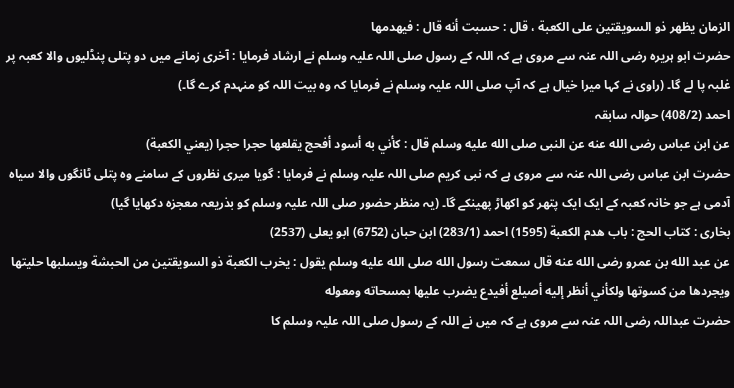الزمان يظهر ذو السويقتين على الكعبة ، قال : حسبت أنه قال : فيهدمها
حضرت ابو ہریرہ رضی اللہ عنہ سے مروی ہے کہ اللہ کے رسول صلی اللہ علیہ وسلم نے ارشاد فرمایا : آخری زمانے میں دو پتلی پنڈلیوں والا کعبہ پر غلبہ پا لے گا۔ (راوی نے کہا میرا خیال ہے کہ آپ صلی اللہ علیہ وسلم نے فرمایا کہ وہ بیت اللہ کو منہدم کرے گا۔)
احمد (408/2) حوالہ سابقہ
عن ابن عباس رضى الله عنه عن النبى صلى الله عليه وسلم قال : كأني به أسود أفحج يقلعها حجرا حجرا (يعني الكعبة)
حضرت ابن عباس رضی اللہ عنہ سے مروی ہے کہ نبی کریم صلی اللہ علیہ وسلم نے فرمایا : گویا میری نظروں کے سامنے وہ پتلی ٹانگوں والا سیاہ آدمی ہے جو خانہ کعبہ کے ایک ایک پتھر کو اکھاڑ پھینکے گا۔ (یہ منظر حضور صلی اللہ علیہ وسلم کو بذریعہ معجزہ دکھایا گیا)
بخاری : كتاب الحج : باب هدم الكعبة (1595) احمد (283/1) ابن حبان (6752) ابو يعلى (2537)
عن عبد الله بن عمرو رضى الله عنه قال سمعت رسول الله صلى الله عليه وسلم يقول : يخرب الكعبة ذو السويقتين من الحبشة ويسلبها حليتها ويجردها من كسوتها ولكأني أنظر إليه أصيلع أفيدع يضرب عليها بمسحاته ومعوله
حضرت عبداللہ رضی اللہ عنہ سے مروی ہے کہ میں نے اللہ کے رسول صلی اللہ علیہ وسلم کا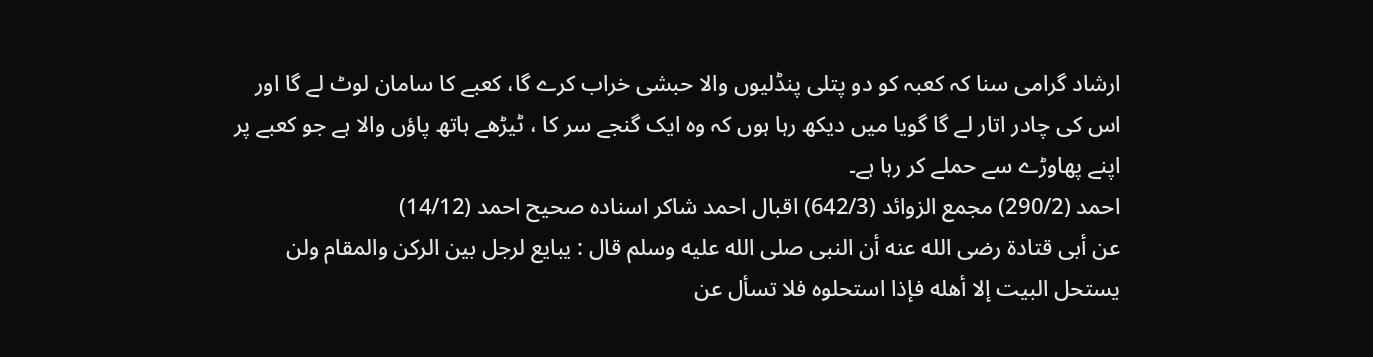ارشاد گرامی سنا کہ کعبہ کو دو پتلی پنڈلیوں والا حبشی خراب کرے گا، کعبے کا سامان لوٹ لے گا اور اس کی چادر اتار لے گا گویا میں دیکھ رہا ہوں کہ وہ ایک گنجے سر کا ، ٹیڑھے ہاتھ پاؤں والا ہے جو کعبے پر اپنے پھاوڑے سے حملے کر رہا ہے۔
احمد (290/2) مجمع الزوائد (642/3) اقبال احمد شاکر اسنادہ صحیح احمد (14/12)
عن أبى قتادة رضى الله عنه أن النبى صلى الله عليه وسلم قال : يبايع لرجل بين الركن والمقام ولن يستحل البيت إلا أهله فإذا استحلوه فلا تسأل عن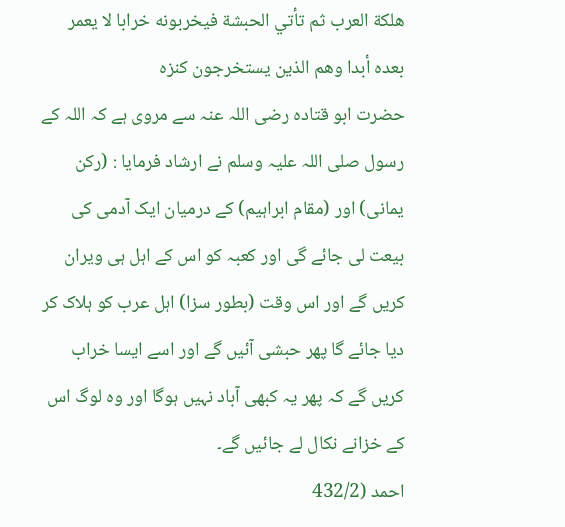هلكة العرب ثم تأتي الحبشة فيخربونه خرابا لا يعمر بعده أبدا وهم الذين يستخرجون كنزه
حضرت ابو قتادہ رضی اللہ عنہ سے مروی ہے کہ اللہ کے رسول صلی اللہ علیہ وسلم نے ارشاد فرمایا : (رکن یمانی) اور (مقام ابراہیم) کے درمیان ایک آدمی کی بیعت لی جائے گی اور کعبہ کو اس کے اہل ہی ویران کریں گے اور اس وقت (بطور سزا) اہل عرب کو ہلاک کر دیا جائے گا پھر حبشی آئیں گے اور اسے ایسا خراب کریں گے کہ پھر یہ کبھی آباد نہیں ہوگا اور وہ لوگ اس کے خزانے نکال لے جائیں گے۔
احمد (432/2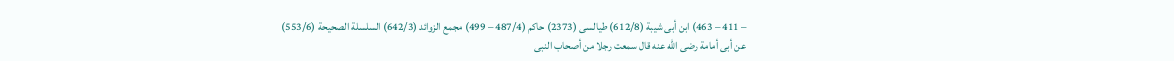– 411 – 463) ابن أبى شيبة (612/8) طیالسی (2373) حاکم (487/4 – 499) مجمع الزوائد (642/3) السلسلة الصحيحة (553/6)
عن أبى أمامة رضى الله عنه قال سمعت رجلا من أصحاب النبى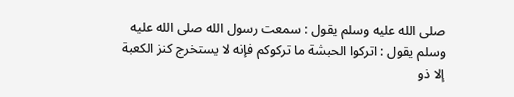صلى الله عليه وسلم يقول : سمعت رسول الله صلى الله عليه وسلم يقول : اتركوا الحبشة ما تركوكم فإنه لا يستخرج كنز الكعبة إلا ذو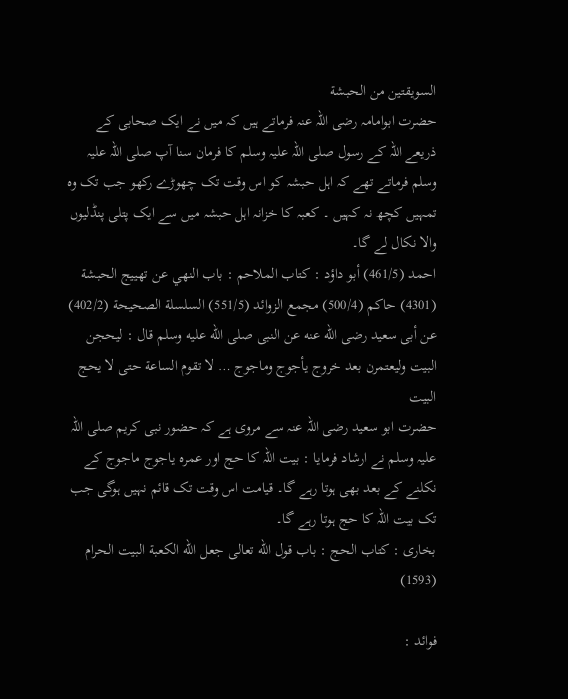السويقتين من الحبشة
حضرت ابوامامہ رضی اللہ عنہ فرماتے ہیں کہ میں نے ایک صحابی کے ذریعے اللہ کے رسول صلی اللہ علیہ وسلم کا فرمان سنا آپ صلی اللہ علیہ وسلم فرماتے تھے کہ اہل حبشہ کو اس وقت تک چھوڑے رکھو جب تک وہ تمہیں کچھ نہ کہیں ۔ کعبہ کا خزانہ اہل حبشہ میں سے ایک پتلی پنڈلیوں والا نکال لے گا۔
احمد (461/5) أبو داؤد : كتاب الملاحم : باب النهي عن تهييج الحبشة (4301) حاکم (500/4) مجمع الزوائد (551/5) السلسلة الصحيحة (402/2)
عن أبى سعيد رضى الله عنه عن النبى صلى الله عليه وسلم قال : ليحجن البيت وليعتمرن بعد خروج يأجوج وماجوج … لا تقوم الساعة حتى لا يحج البيت
حضرت ابو سعید رضی اللہ عنہ سے مروی ہے کہ حضور نبی کریم صلی اللہ علیہ وسلم نے ارشاد فرمایا : بیت اللہ کا حج اور عمرہ یاجوج ماجوج کے نکلنے کے بعد بھی ہوتا رہے گا۔ قیامت اس وقت تک قائم نہیں ہوگی جب تک بیت اللہ کا حج ہوتا رہے گا۔
بخاری : كتاب الحج : باب قول الله تعالى جعل الله الكعبة البيت الحرام (1593)

فوائد :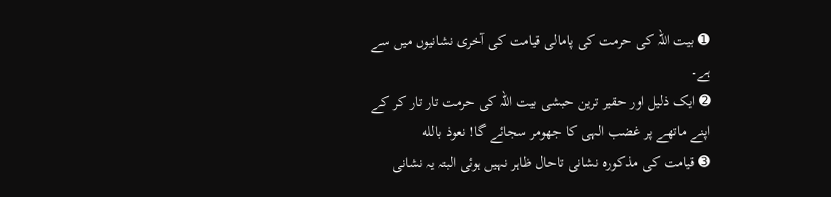➊ بیت اللہ کی حرمت کی پامالی قیامت کی آخری نشانیوں میں سے ہے۔
➋ ایک ذلیل اور حقیر ترین حبشی بیت اللہ کی حرمت تار تار کر کے اپنے ماتھے پر غضب الہی کا جھومر سجائے گا! نعوذ بالله
➌ قیامت کی مذکورہ نشانی تاحال ظاہر نہیں ہوئی البتہ یہ نشانی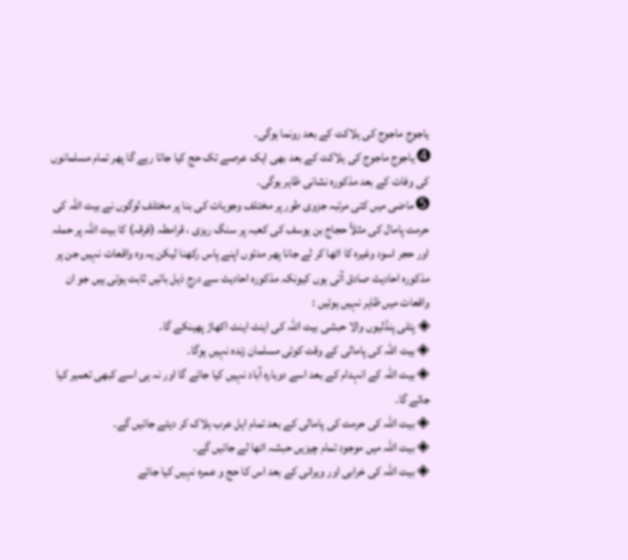یاجوج ماجوج کی ہلاکت کے بعد رونما ہوگی۔
➍ یاجوج ماجوج کی ہلاکت کے بعد بھی ایک عرصے تک حج کیا جاتا رہے گا پھر تمام مسلمانوں کی وفات کے بعد مذکورہ نشانی ظاہر ہوگی۔
➎ ماضی میں کئی مرتبہ جزوی طور پر مختلف وجوہات کی بنا پر مختلف لوگوں نے بیت اللہ کی حرمت پامال کی مثلاً حجاج بن یوسف کی کعبہ پر سنگ ریزی ، قرامطہ (فرقہ) کا بیت اللہ پر حملہ اور حجر اسود وغیرہ کا اٹھا کر لے جانا پھر مدتوں اپنے پاس رکھنا لیکن یہ وہ واقعات نہیں جن پر مذکورہ احادیث صادق آتی ہوں کیونکہ مذکورہ احادیث سے درج ذیل باتیں ثابت ہوتی ہیں جو ان واقعات میں ظاہر نہیں ہوئیں :
◈ پتلی پنڈلیوں والا حبشی بیت اللہ کی اینٹ اینٹ اکھاڑ پھینکے گا۔
◈ بیت اللہ کی پامالی کے وقت کوئی مسلمان زندہ نہیں ہوگا۔
◈ بیت اللہ کے انہدام کے بعد اسے دوبارہ آباد نہیں کیا جائے گا اور نہ ہی اسے کبھی تعمیر کیا جائے گا۔
◈ بیت اللہ کی حرمت کی پامالی کے بعد تمام اہل عرب ہلاک کر دیئے جائیں گے۔
◈ بیت اللہ میں موجود تمام چیزیں حبشہ اٹھا لے جائیں گے۔
◈ بیت اللہ کی خرابی اور ویرانی کے بعد اس کا حج و عمرہ نہیں کیا جائے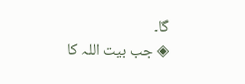گا۔
◈ جب بیت اللہ کا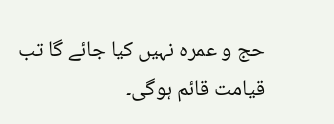حج و عمرہ نہیں کیا جائے گا تب قیامت قائم ہوگی۔